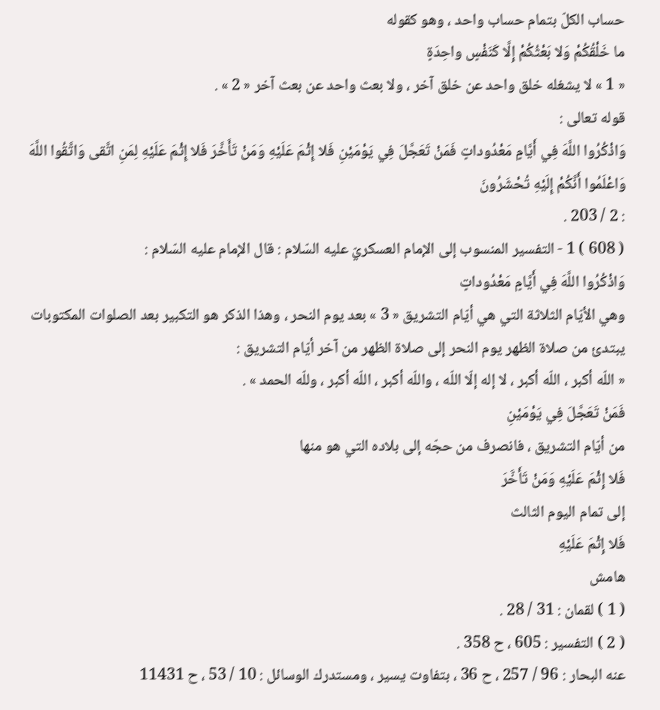حساب الكلّ بتمام حساب واحد ، وهو كقوله
ما خَلْقُكُمْ وَلا بَعْثُكُمْ إِلَّا كَنَفْسٍ واحِدَةٍ
« 1 » لا يشغله خلق واحد عن خلق آخر ، ولا بعث واحد عن بعث آخر « 2 » .
قوله تعالى :
وَاذْكُرُوا اللَّهَ فِي أَيَّامٍ مَعْدُوداتٍ فَمَنْ تَعَجَّلَ فِي يَوْمَيْنِ فَلا إِثْمَ عَلَيْهِ وَمَنْ تَأَخَّرَ فَلا إِثْمَ عَلَيْهِ لِمَنِ اتَّقى وَاتَّقُوا اللَّهَ وَاعْلَمُوا أَنَّكُمْ إِلَيْهِ تُحْشَرُونَ
: 2 / 203 .
( 608 ) 1 - التفسير المنسوب إلى الإمام العسكريّ عليه السّلام : قال الإمام عليه السّلام :
وَاذْكُرُوا اللَّهَ فِي أَيَّامٍ مَعْدُوداتٍ
وهي الأيّام الثلاثة التي هي أيّام التشريق « 3 » بعد يوم النحر ، وهذا الذكر هو التكبير بعد الصلوات المكتوبات يبتدئ من صلاة الظهر يوم النحر إلى صلاة الظهر من آخر أيّام التشريق :
« اللّه أكبر ، اللّه أكبر ، لا إله إلّا اللّه ، واللّه أكبر ، اللّه أكبر ، وللّه الحمد » .
فَمَنْ تَعَجَّلَ فِي يَوْمَيْنِ
من أيّام التشريق ، فانصرف من حجّه إلى بلاده التي هو منها
فَلا إِثْمَ عَلَيْهِ وَمَنْ تَأَخَّرَ
إلى تمام اليوم الثالث
فَلا إِثْمَ عَلَيْهِ
هامش
( 1 ) لقمان : 31 / 28 .
( 2 ) التفسير : 605 ، ح 358 .
عنه البحار : 96 / 257 ، ح 36 ، بتفاوت يسير ، ومستدرك الوسائل : 10 / 53 ، ح 11431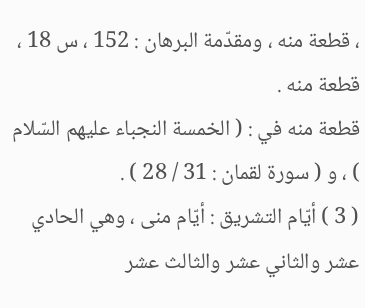، قطعة منه ، ومقدّمة البرهان : 152 ، س 18 ، قطعة منه .
قطعة منه في : ( الخمسة النجباء عليهم السّلام ) ، و ( سورة لقمان : 31 / 28 ) .
( 3 ) أيّام التشريق : أيّام منى ، وهي الحادي عشر والثاني عشر والثالث عشر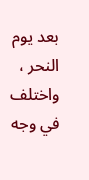بعد يوم النحر ، واختلف في وجه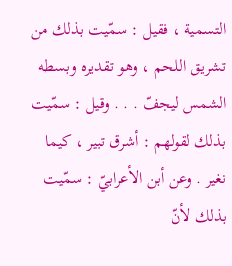التسمية ، فقيل : سمّيت بذلك من تشريق اللحم ، وهو تقديره وبسطه الشمس ليجفّ . . . وقيل : سمّيت بذلك لقولهم : أشرق تبير ، كيما نغير . وعن أبن الأعرابيّ : سمّيت بذلك لأنّ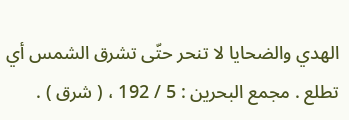الهدي والضحايا لا تنحر حتّى تشرق الشمس أي تطلع . مجمع البحرين : 5 / 192 ، ( شرق ) .